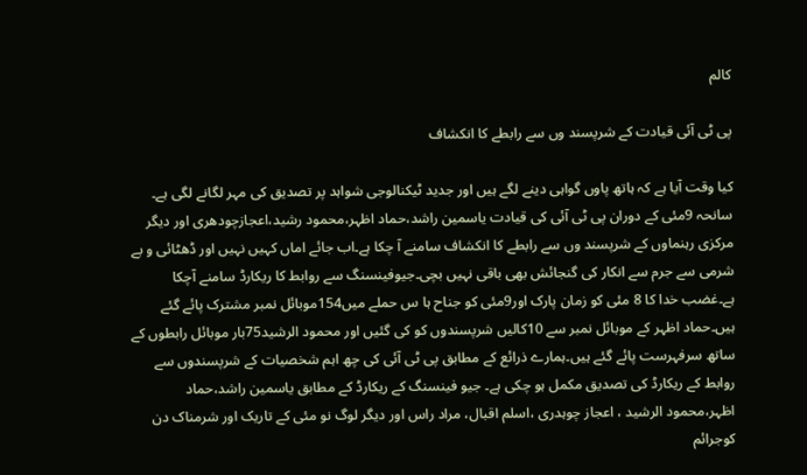کالم

پی ٹی آئی قیادت کے شرپسند وں سے رابطے کا انکشاف

کیا وقت آیا ہے کہ ہاتھ پاوں گواہی دینے لگے ہیں اور جدید ٹیکنالوجی شواہد پر تصدیق کی مہر لگانے لگی ہے۔ سانحہ 9مئی کے دوران پی ٹی آئی کی قیادت یاسمین راشد،حماد اظہر،محمود رشید،اعجازچودھری اور دیگر مرکزی رہنماوں کے شرپسند وں سے رابطے کا انکشاف سامنے آ چکا ہے۔اب جائے اماں کہیں نہیں اور ڈھٹائی و بے شرمی سے جرم سے انکار کی گنجائش بھی باقی نہیں بچی۔جیوفینسنگ سے روابط کا ریکارڈ سامنے آچکا ہے۔غضب خدا کا 8 مئی کو زمان پارک اور9مئی کو جناح ہا س حملے میں154موبائل نمبر مشترک پائے گئے ہیں۔حماد اظہر کے موبائل نمبر سے 10کالیں شرپسندوں کو کی گئیں اور محمود الرشید75بار موبائل رابطوں کے ساتھ سرفہرست پائے گئے ہیں۔ہمارے ذرائع کے مطابق پی ٹی آئی کی چھ اہم شخصیات کے شرپسندوں سے روابط کے ریکارڈ کی تصدیق مکمل ہو چکی ہے۔ جیو فینسنگ کے ریکارڈ کے مطابق یاسمین راشد،حماد اظہر،محمود الرشید ، اعجاز چوہدری ،اسلم اقبال، مراد راس اور دیگر لوگ نو مئی کے تاریک اور شرمناک دن کوجرائم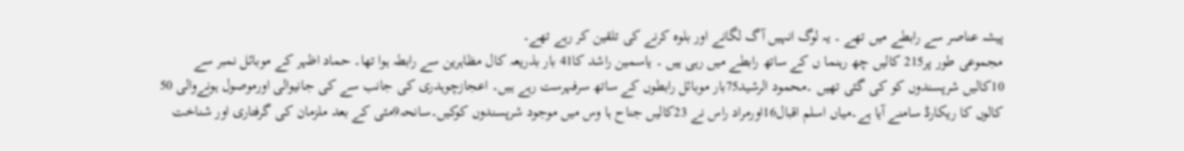پیشہ عناصر سے رابطے میں تھے ۔ یہ لوگ انہیں آگ لگانے اور بلوہ کرنے کی تلقین کر رہے تھے۔
مجموعی طور پر215 کالیں چھ رہنما ں کے ساتھ رابطے میں رہی ہیں ۔ یاسمین راشد کا41 بار بذریعہ کال مظاہرین سے رابطہ ہوا تھا۔ حماد اظہر کے موبائل نمبر سے 10کالیں شرپسندوں کو کی گئی تھیں ۔محمود الرشید75بار موبائل رابطوں کے ساتھ سرفہرست رہے ہیں۔ اعجازچوہدری کی جانب سے کی جانیوالی اورموصول ہونےوالی 50 کالوں کا ریکارڈ سامنے آیا ہے۔میاں اسلم اقبال16اورمراد راس نے 23کالیں جناح ہا وس میں موجود شرپسندوں کوکیں۔سانحہ9مئی کے بعد ملزمان کی گرفتاری اور شناخت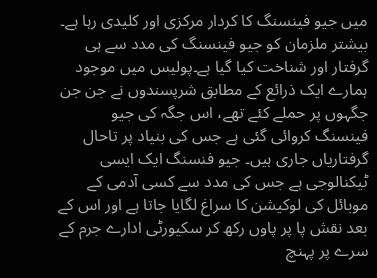میں جیو فینسنگ کا کردار مرکزی اور کلیدی رہا ہے۔ بیشتر ملزمان کو جیو فینسنگ کی مدد سے ہی گرفتار اور شناخت کیا گیا ہے۔پولیس میں موجود ہمارے ایک ذرائع کے مطابق شرپسندوں نے جن جن جگہوں پر حملے کئے تھے، اس جگہ کی جیو فینسنگ کروائی گئی ہے جس کی بنیاد پر تاحال گرفتاریاں جاری ہیں۔ جیو فنسنگ ایک ایسی ٹیکنالوجی ہے جس کی مدد سے کسی آدمی کے موبائل کی لوکیشن کا سراغ لگایا جاتا ہے اور اس کے بعد نقش پا پر پاوں رکھ کر سکیورٹی ادارے جرم کے سرے پر پہنچ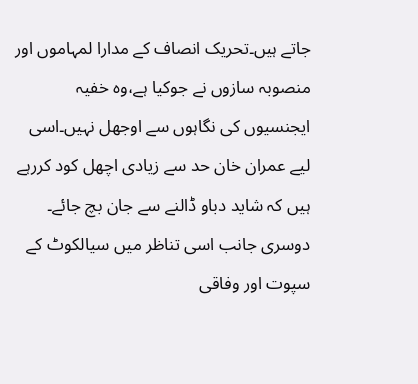جاتے ہیں۔تحریک انصاف کے مدارا لمہاموں اور منصوبہ سازوں نے جوکیا ہے،وہ خفیہ ایجنسیوں کی نگاہوں سے اوجھل نہیں۔اسی لیے عمران خان حد سے زیادی اچھل کود کررہے ہیں کہ شاید دباو ڈالنے سے جان بچ جائے۔
دوسری جانب اسی تناظر میں سیالکوٹ کے سپوت اور وفاقی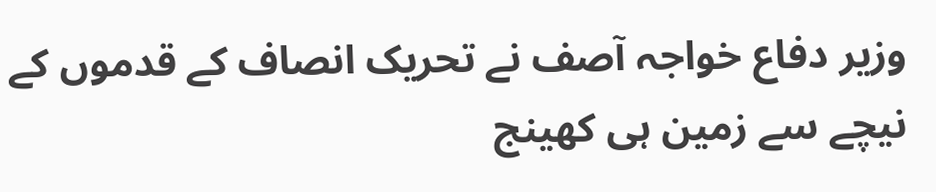وزیر دفاع خواجہ آصف نے تحریک انصاف کے قدموں کے نیچے سے زمین ہی کھینج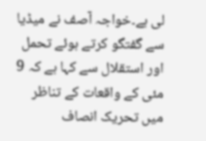لی ہے۔خواجہ آصف نے میڈیا سے گفتگو کرتے ہوئے تحمل اور استقلال سے کہا ہے کہ 9 مئی کے واقعات کے تناظر میں تحریک انصاف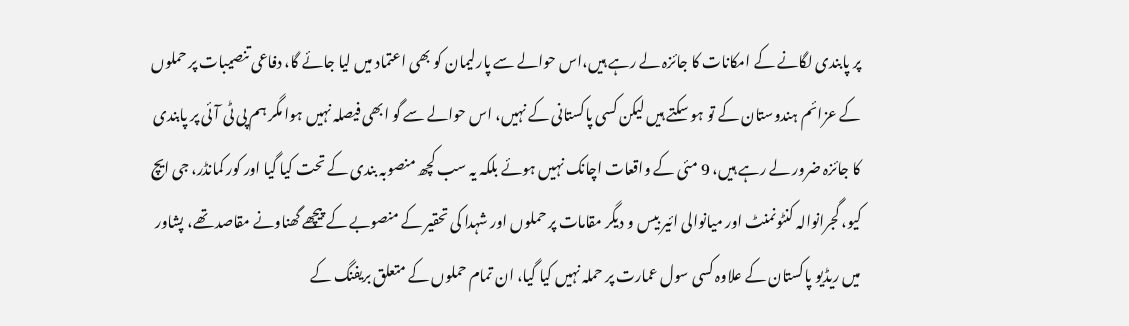پر پابندی لگانے کے امکانات کا جائزہ لے رہے ہیں،اس حوالے سے پارلیمان کو بھی اعتماد میں لیا جائے گا، دفاعی تنصیبات پر حملوں کے عزائم ہندوستان کے تو ہو سکتے ہیں لیکن کسی پاکستانی کے نہیں، اس حوالے سے گو ابھی فیصلہ نہیں ہوا مگر ہم پی ٹی آئی پر پابندی کا جائزہ ضرور لے رہے ہیں، 9 مئی کے واقعات اچانک نہیں ہوئے بلکہ یہ سب کچھ منصوبہ بندی کے تحت کیا گیا اور کور کمانڈر، جی ایچ کیو، گجرانوالہ کنٹونمنٹ اور میانوالی ائیر بیس و دیگر مقامات پر حملوں اور شہدا کی تحقیر کے منصوبے کے پیچھے گھناونے مقاصد تھے، پشاور میں ریڈیو پاکستان کے علاوہ کسی سول عمارت پر حملہ نہیں کیا گیا، ان تمام حملوں کے متعلق بریفنگ کے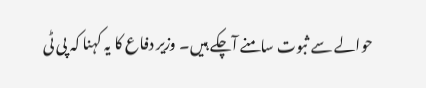حوالے سے ثبوت سامنے آچکے ہیں۔ وزیر دفاع کا یہ کہنا کہ پی ٹی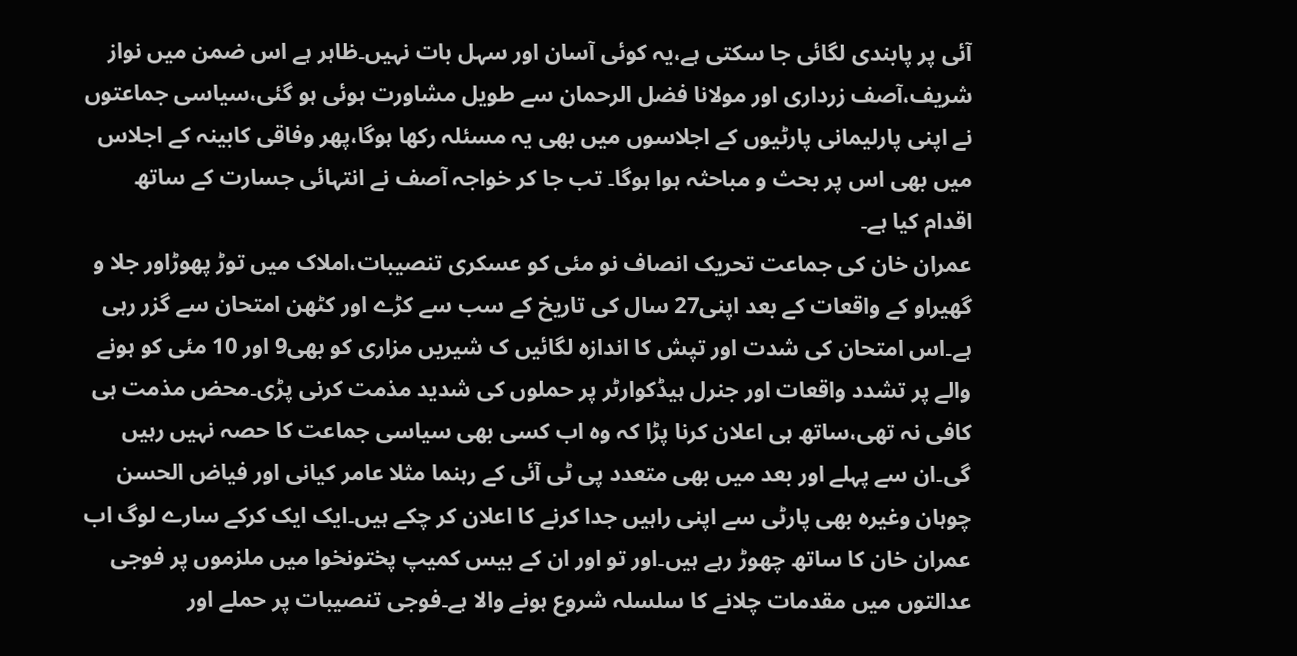آئی پر پابندی لگائی جا سکتی ہے،یہ کوئی آسان اور سہل بات نہیں۔ظاہر ہے اس ضمن میں نواز شریف،آصف زرداری اور مولانا فضل الرحمان سے طویل مشاورت ہوئی ہو گئی،سیاسی جماعتوں نے اپنی پارلیمانی پارٹیوں کے اجلاسوں میں بھی یہ مسئلہ رکھا ہوگا،پھر وفاقی کابینہ کے اجلاس میں بھی اس پر بحث و مباحثہ ہوا ہوگا۔ تب جا کر خواجہ آصف نے انتہائی جسارت کے ساتھ اقدام کیا ہے۔
عمران خان کی جماعت تحریک انصاف نو مئی کو عسکری تنصیبات،املاک میں توڑ پھوڑاور جلا و گھیراو کے واقعات کے بعد اپنی27 سال کی تاریخ کے سب سے کڑے اور کٹھن امتحان سے گزر رہی ہے۔اس امتحان کی شدت اور تپش کا اندازہ لگائیں ک شیریں مزاری کو بھی9 اور 10 مئی کو ہونے والے پر تشدد واقعات اور جنرل ہیڈکوارٹر پر حملوں کی شدید مذمت کرنی پڑی۔محض مذمت ہی کافی نہ تھی،ساتھ ہی اعلان کرنا پڑا کہ وہ اب کسی بھی سیاسی جماعت کا حصہ نہیں رہیں گی۔ان سے پہلے اور بعد میں بھی متعدد پی ٹی آئی کے رہنما مثلا عامر کیانی اور فیاض الحسن چوہان وغیرہ بھی پارٹی سے اپنی راہیں جدا کرنے کا اعلان کر چکے ہیں۔ایک ایک کرکے سارے لوگ اب عمران خان کا ساتھ چھوڑ رہے ہیں۔اور تو اور ان کے بیس کمیپ پختونخوا میں ملزموں پر فوجی عدالتوں میں مقدمات چلانے کا سلسلہ شروع ہونے والا ہے۔فوجی تنصیبات پر حملے اور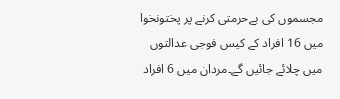مجسموں کی بےحرمتی کرنے پر پختونخوا میں 16 افراد کے کیس فوجی عدالتوں میں چلائے جائیں گے۔مردان میں 6 افراد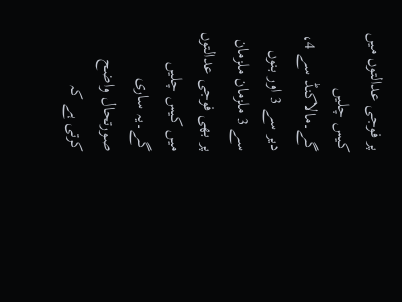پر فوجی عدالتوں میں کیس چلیں گے۔مالاکنڈ سے 4، دیر سے 3 اور بنوں سے 3 ملزمان ملزمان پر بھی فوجی عدالتوں میں کیس چلیں گے۔یہ ساری صورتحال واضح کرتی ہے کہ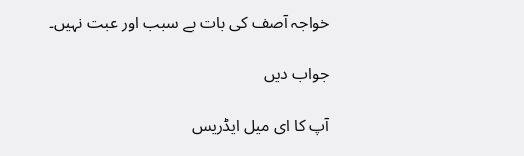خواجہ آصف کی بات بے سبب اور عبت نہیں۔

جواب دیں

آپ کا ای میل ایڈریس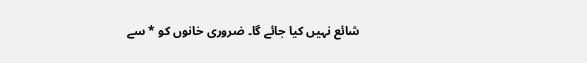شائع نہیں کیا جائے گا۔ ضروری خانوں کو * سے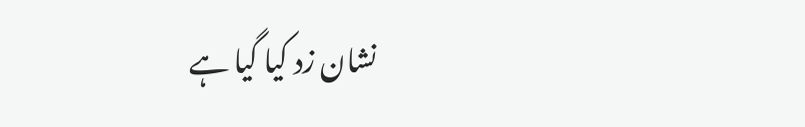نشان زد کیا گیا ہے